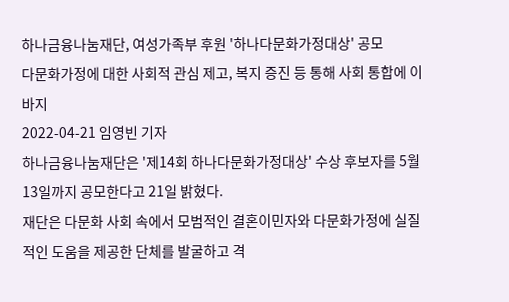하나금융나눔재단, 여성가족부 후원 '하나다문화가정대상' 공모
다문화가정에 대한 사회적 관심 제고, 복지 증진 등 통해 사회 통합에 이바지
2022-04-21 임영빈 기자
하나금융나눔재단은 '제14회 하나다문화가정대상' 수상 후보자를 5월 13일까지 공모한다고 21일 밝혔다.
재단은 다문화 사회 속에서 모범적인 결혼이민자와 다문화가정에 실질적인 도움을 제공한 단체를 발굴하고 격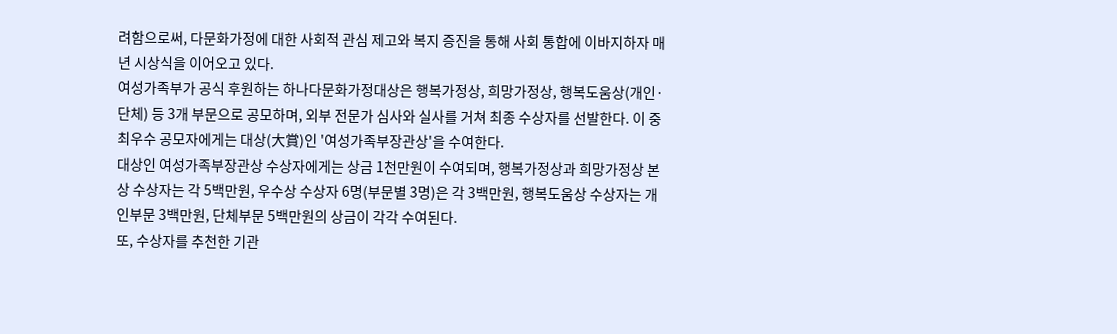려함으로써, 다문화가정에 대한 사회적 관심 제고와 복지 증진을 통해 사회 통합에 이바지하자 매년 시상식을 이어오고 있다.
여성가족부가 공식 후원하는 하나다문화가정대상은 행복가정상, 희망가정상, 행복도움상(개인·단체) 등 3개 부문으로 공모하며, 외부 전문가 심사와 실사를 거쳐 최종 수상자를 선발한다. 이 중 최우수 공모자에게는 대상(大賞)인 '여성가족부장관상'을 수여한다.
대상인 여성가족부장관상 수상자에게는 상금 1천만원이 수여되며, 행복가정상과 희망가정상 본상 수상자는 각 5백만원, 우수상 수상자 6명(부문별 3명)은 각 3백만원, 행복도움상 수상자는 개인부문 3백만원, 단체부문 5백만원의 상금이 각각 수여된다.
또, 수상자를 추천한 기관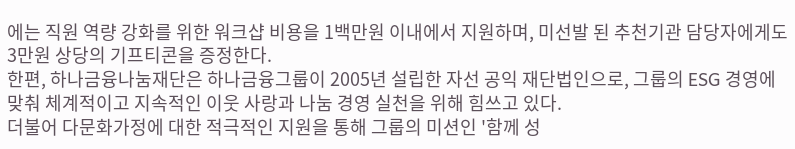에는 직원 역량 강화를 위한 워크샵 비용을 1백만원 이내에서 지원하며, 미선발 된 추천기관 담당자에게도 3만원 상당의 기프티콘을 증정한다.
한편, 하나금융나눔재단은 하나금융그룹이 2005년 설립한 자선 공익 재단법인으로, 그룹의 ESG 경영에 맞춰 체계적이고 지속적인 이웃 사랑과 나눔 경영 실천을 위해 힘쓰고 있다.
더불어 다문화가정에 대한 적극적인 지원을 통해 그룹의 미션인 '함께 성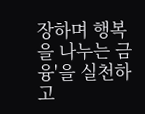장하며 행복을 나누는 금융'을 실천하고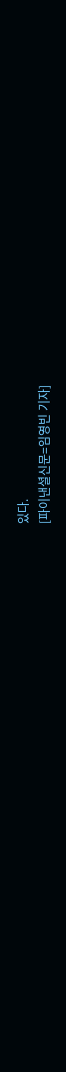있다.
[파이낸셜신문=임영빈 기자]